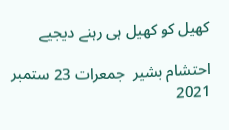کھیل کو کھیل ہی رہنے دیجیے

احتشام بشیر  جمعرات 23 ستمبر 2021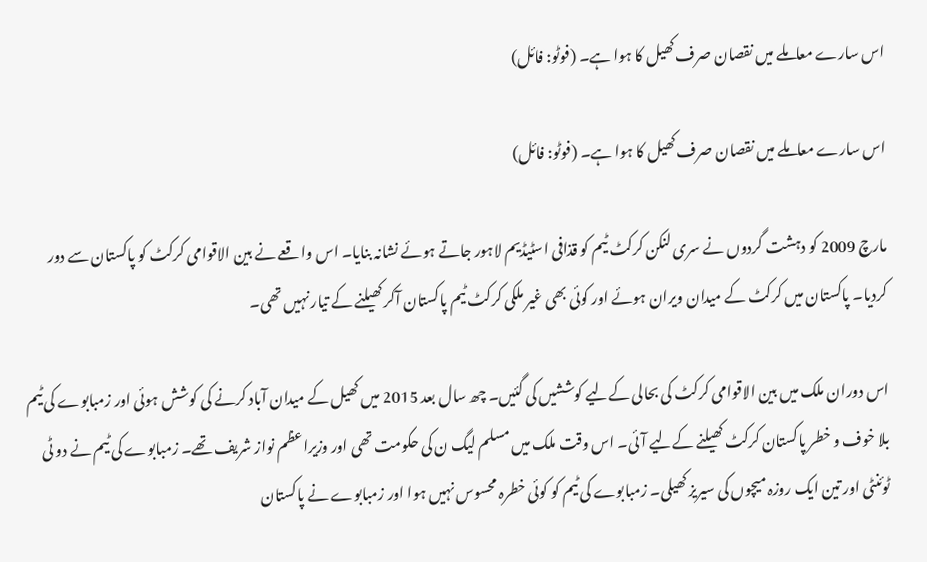اس سارے معاملے میں نقصان صرف کھیل کا ہوا ہے۔ (فوٹو: فائل)

اس سارے معاملے میں نقصان صرف کھیل کا ہوا ہے۔ (فوٹو: فائل)

مارچ 2009 کو دہشت گردوں نے سری لنکن کرکٹ ٹیم کو قذافی اسٹیڈیم لاہور جاتے ہوئے نشانہ بنایا۔ اس واقعے نے بین الاقوامی کرکٹ کو پاکستان سے دور کردیا۔ پاکستان میں کرکٹ کے میدان ویران ہوئے اور کوئی بھی غیر ملکی کرکٹ ٹیم پاکستان آکر کھیلنے کے تیار نہیں تھی۔

اس دوران ملک میں بین الاقوامی کرکٹ کی بحالی کےلیے کوششیں کی گئیں۔ چھ سال بعد 2015 میں کھیل کے میدان آباد کرنے کی کوشش ہوئی اور زمبابوے کی ٹیم بلا خوف و خطر پاکستان کرکٹ کھیلنے کےلیے آئی۔ اس وقت ملک میں مسلم لیگ ن کی حکومت تھی اور وزیراعظم نواز شریف تھے۔ زمبابوے کی ٹیم نے دو ٹی ٹوئنٹی اور تین ایک روزہ میچوں کی سیریز کھیلی۔ زمبابوے کی ٹیم کو کوئی خطرہ محسوس نہیں ہوا اور زمبابوے نے پاکستان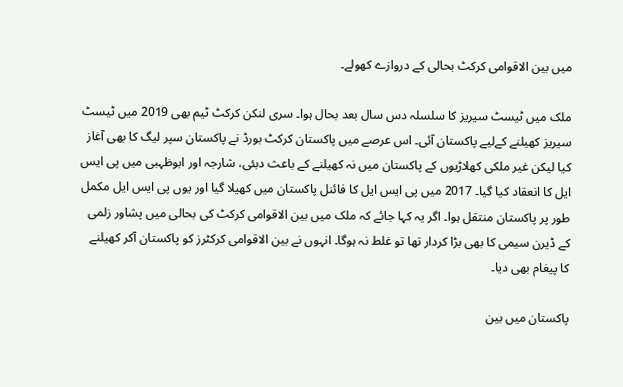میں بین الاقوامی کرکٹ بحالی کے دروازے کھولے۔

ملک میں ٹیسٹ سیریز کا سلسلہ دس سال بعد بحال ہوا۔ سری لنکن کرکٹ ٹیم بھی 2019 میں ٹیسٹ سیریز کھیلنے کےلیے پاکستان آئی۔ اس عرصے میں پاکستان کرکٹ بورڈ نے پاکستان سپر لیگ کا بھی آغاز کیا لیکن غیر ملکی کھلاڑیوں کے پاکستان میں نہ کھیلنے کے باعث دبئی، شارجہ اور ابوظہبی میں پی ایس ایل کا انعقاد کیا گیا۔ 2017 میں پی ایس ایل کا فائنل پاکستان میں کھیلا گیا اور یوں پی ایس ایل مکمل طور پر پاکستان منتقل ہوا۔ اگر یہ کہا جائے کہ ملک میں بین الاقوامی کرکٹ کی بحالی میں پشاور زلمی کے ڈیرن سیمی کا بھی بڑا کردار تھا تو غلط نہ ہوگا۔ انہوں نے بین الاقوامی کرکٹرز کو پاکستان آکر کھیلنے کا پیغام بھی دیا۔

پاکستان میں بین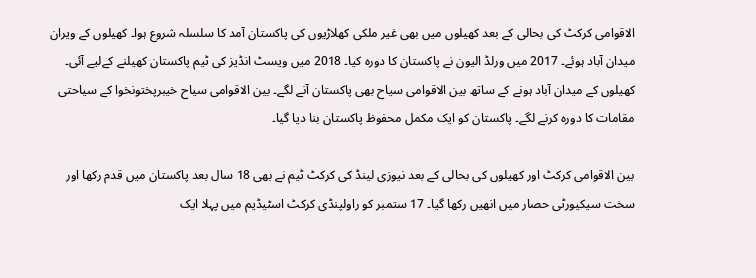الاقوامی کرکٹ کی بحالی کے بعد کھیلوں میں بھی غیر ملکی کھلاڑیوں کی پاکستان آمد کا سلسلہ شروع ہوا۔ کھیلوں کے ویران میدان آباد ہوئے۔ 2017 میں ورلڈ الیون نے پاکستان کا دورہ کیا۔ 2018 میں ویسٹ انڈیز کی ٹیم پاکستان کھیلنے کےلیے آئی۔ کھیلوں کے میدان آباد ہونے کے ساتھ بین الاقوامی سیاح بھی پاکستان آنے لگے۔ بین الاقوامی سیاح خیبرپختونخوا کے سیاحتی مقامات کا دورہ کرنے لگے۔ پاکستان کو ایک مکمل محفوظ پاکستان بنا دیا گیا۔

بین الاقوامی کرکٹ اور کھیلوں کی بحالی کے بعد نیوزی لینڈ کی کرکٹ ٹیم نے بھی 18 سال بعد پاکستان میں قدم رکھا اور سخت سیکیورٹی حصار میں انھیں رکھا گیا۔ 17 ستمبر کو راولپنڈی کرکٹ اسٹیڈیم میں پہلا ایک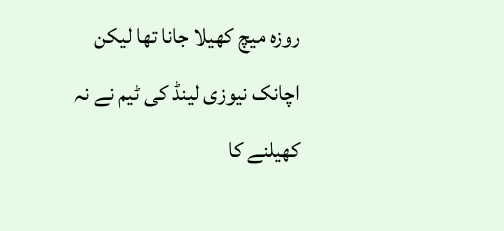روزہ میچ کھیلا جانا تھا لیکن اچانک نیوزی لینڈ کی ٹیم نے نہ کھیلنے کا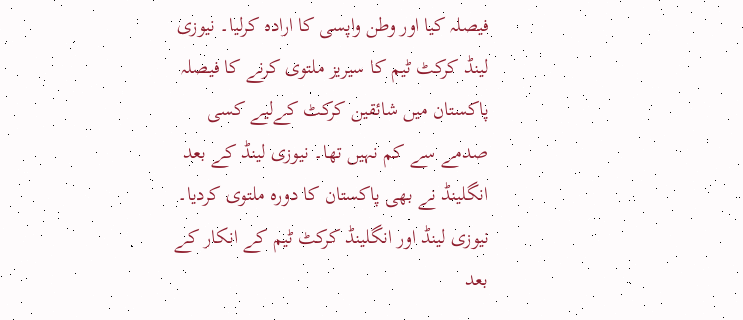فیصلہ کیا اور وطن واپسی کا ارادہ کرلیا۔ نیوزی لینڈ کرکٹ ٹیم کا سیریز ملتوی کرنے کا فیصلہ پاکستان میں شائقین کرکٹ کےلیے کسی صدمے سے کم نہیں تھا۔ نیوزی لینڈ کے بعد انگلینڈ نے بھی پاکستان کا دورہ ملتوی کردیا۔ نیوزی لینڈ اور انگلینڈ کرکٹ ٹیم کے انکار کے بعد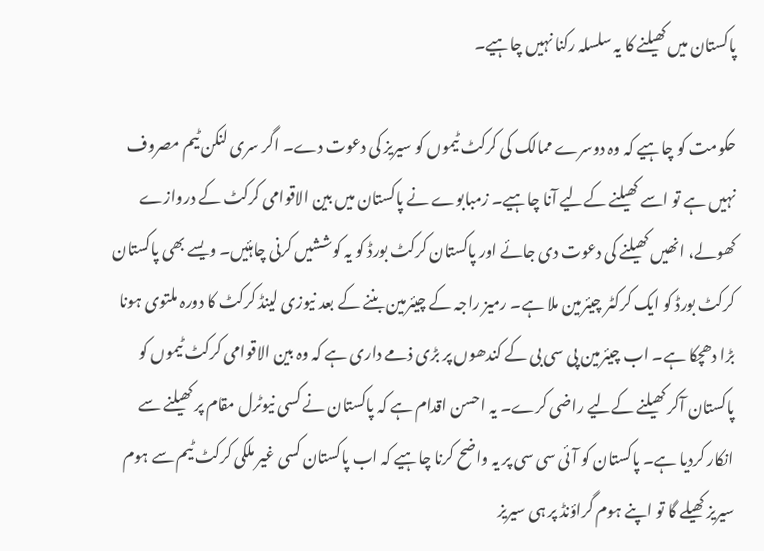پاکستان میں کھیلنے کا یہ سلسلہ رکنا نہیں چاہیے۔

حکومت کو چاہیے کہ وہ دوسرے ممالک کی کرکٹ ٹیموں کو سیریز کی دعوت دے۔ اگر سری لنکن ٹیم مصروف نہیں ہے تو اسے کھیلنے کےلیے آنا چاہیے۔ زمبابوے نے پاکستان میں بین الاقوامی کرکٹ کے دروازے کھولے، انھیں کھیلنے کی دعوت دی جائے اور پاکستان کرکٹ بورڈ کو یہ کوششیں کرنی چاہئیں۔ ویسے بھی پاکستان کرکٹ بورڈ کو ایک کرکٹر چیئرمین ملا ہے۔ رمیز راجہ کے چیئرمین بننے کے بعد نیوزی لینڈ کرکٹ کا دورہ ملتوی ہونا بڑا دھچکا ہے۔ اب چیئرمین پی سی بی کے کندھوں پر بڑی ذمے داری ہے کہ وہ بین الاقوامی کرکٹ ٹیموں کو پاکستان آکر کھیلنے کےلیے راضی کرے۔ یہ احسن اقدام ہے کہ پاکستان نے کسی نیوٹرل مقام پر کھیلنے سے انکار کردیا ہے۔ پاکستان کو آئی سی سی پر یہ واضح کرنا چاہیے کہ اب پاکستان کسی غیر ملکی کرکٹ ٹیم سے ہوم سیریز کھیلے گا تو اپنے ہوم گراؤنڈ پر ہی سیریز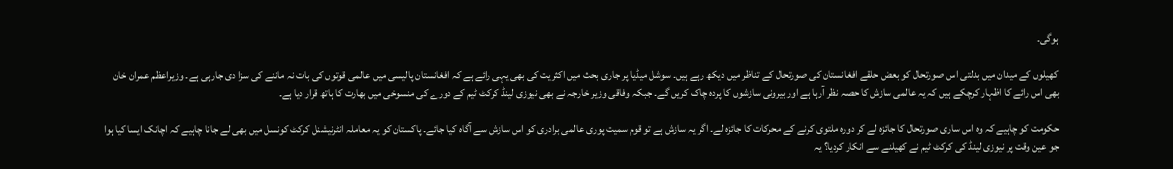ہوگی۔

کھیلوں کے میدان میں بدلتی اس صورتحال کو بعض حلقے افغانستان کی صورتحال کے تناظر میں دیکھ رہے ہیں۔ سوشل میڈیا پر جاری بحث میں اکثریت کی بھی یہی رائے ہے کہ افغانستان پالیسی میں عالمی قوتوں کی بات نہ ماننے کی سزا دی جارہی ہے۔ وزیراعظم عمران خان بھی اس رائے کا اظہار کرچکے ہیں کہ یہ عالمی سازش کا حصہ نظر آرہا ہے اور بیرونی سازشوں کا پردہ چاک کریں گے۔ جبکہ وفاقی وزیر خارجہ نے بھی نیوزی لینڈ کرکٹ ٹیم کے دورے کی منسوخی میں بھارت کا ہاتھ قرار دیا ہے۔

حکومت کو چاہیے کہ وہ اس ساری صورتحال کا جائزہ لے کر دورہ ملتوی کرنے کے محرکات کا جائزہ لے۔ اگر یہ سازش ہے تو قوم سمیت پوری عالمی برادری کو اس سازش سے آگاہ کیا جائے۔ پاکستان کو یہ معاملہ انٹرنیشنل کرکٹ کونسل میں بھی لے جانا چاہیے کہ اچانک ایسا کیا ہوا جو عین وقت پر نیوزی لینڈ کی کرکٹ ٹیم نے کھیلنے سے انکار کردیا؟ یہ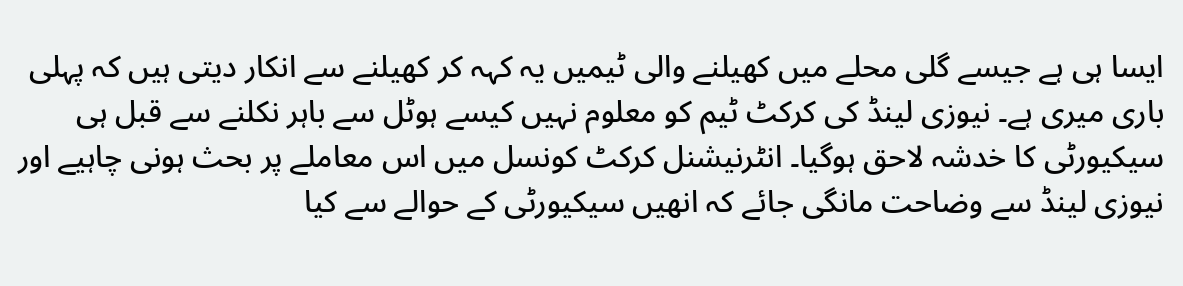ایسا ہی ہے جیسے گلی محلے میں کھیلنے والی ٹیمیں یہ کہہ کر کھیلنے سے انکار دیتی ہیں کہ پہلی باری میری ہے۔ نیوزی لینڈ کی کرکٹ ٹیم کو معلوم نہیں کیسے ہوٹل سے باہر نکلنے سے قبل ہی سیکیورٹی کا خدشہ لاحق ہوگیا۔ انٹرنیشنل کرکٹ کونسل میں اس معاملے پر بحث ہونی چاہیے اور نیوزی لینڈ سے وضاحت مانگی جائے کہ انھیں سیکیورٹی کے حوالے سے کیا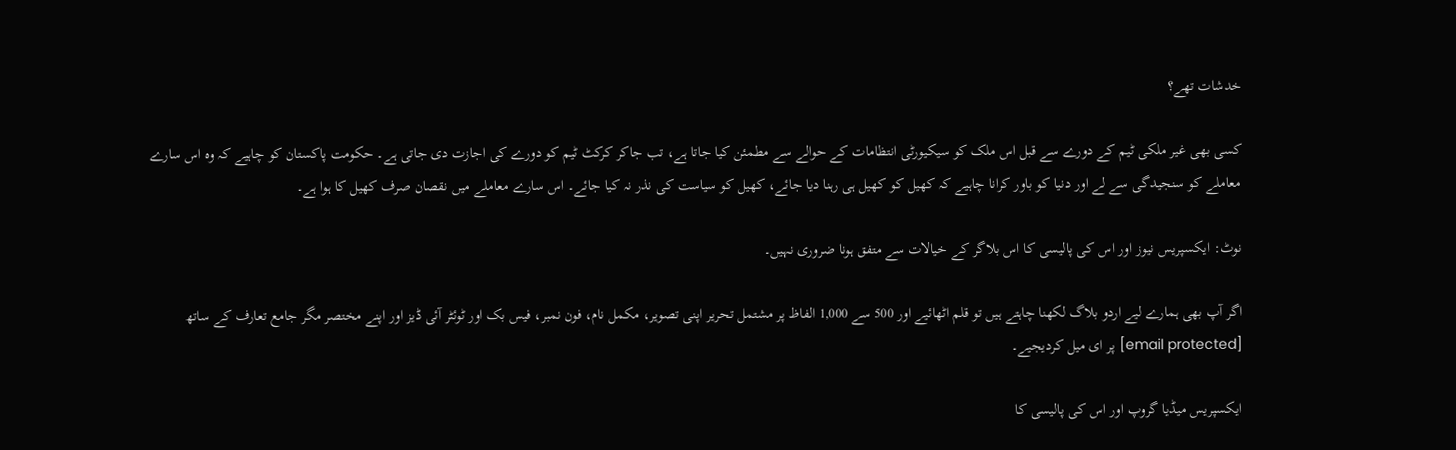خدشات تھے؟

کسی بھی غیر ملکی ٹیم کے دورے سے قبل اس ملک کو سیکیورٹی انتظامات کے حوالے سے مطمئن کیا جاتا ہے، تب جاکر کرکٹ ٹیم کو دورے کی اجازت دی جاتی ہے۔ حکومت پاکستان کو چاہیے کہ وہ اس سارے معاملے کو سنجیدگی سے لے اور دنیا کو باور کرانا چاہیے کہ کھیل کو کھیل ہی رہنا دیا جائے، کھیل کو سیاست کی نذر نہ کیا جائے۔ اس سارے معاملے میں نقصان صرف کھیل کا ہوا ہے۔

نوٹ: ایکسپریس نیوز اور اس کی پالیسی کا اس بلاگر کے خیالات سے متفق ہونا ضروری نہیں۔

اگر آپ بھی ہمارے لیے اردو بلاگ لکھنا چاہتے ہیں تو قلم اٹھائیے اور 500 سے 1,000 الفاظ پر مشتمل تحریر اپنی تصویر، مکمل نام، فون نمبر، فیس بک اور ٹوئٹر آئی ڈیز اور اپنے مختصر مگر جامع تعارف کے ساتھ [email protected] پر ای میل کردیجیے۔

ایکسپریس میڈیا گروپ اور اس کی پالیسی کا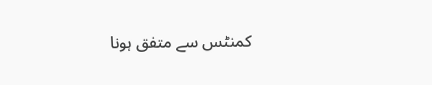کمنٹس سے متفق ہونا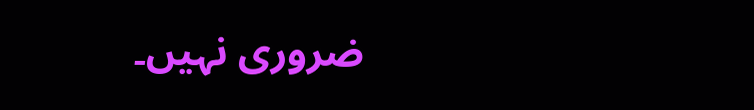ضروری نہیں۔